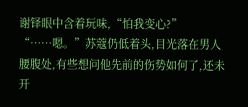谢铎眼中含着玩味,“怕我变心?”
“……嗯。”苏蔻仍低着头,目光落在男人腰腹处,有些想问他先前的伤势如何了,还未开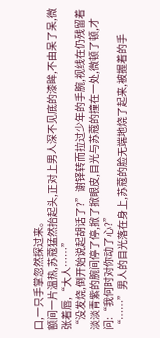口,一只手掌忽然探过来。
额间一片温热,苏蔻猛然抬起头,正对上男人深不见底的漆眸,不由呆了呆,微张着唇,“大人……”
“没发烧,倒开始说起胡话了?”谢铎转而拉过少年的手腕,视线在仍残留着淡淡青紫的腕间停了停,掀了掀眼皮,目光与苏蔻的撞在一处,微顿了顿,才问:“我何时对你动了心?”
“……”男人的目光落在身上,苏蔻的脸无端地烧了起来,被握着的手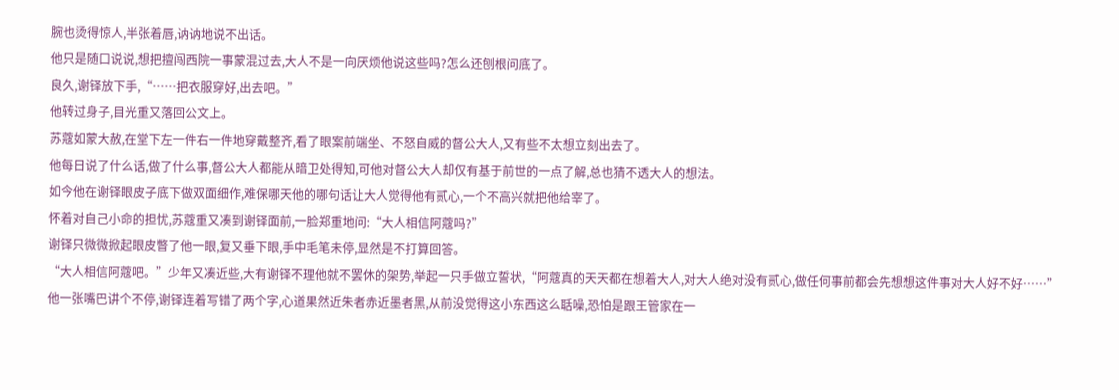腕也烫得惊人,半张着唇,讷讷地说不出话。
他只是随口说说,想把擅闯西院一事蒙混过去,大人不是一向厌烦他说这些吗?怎么还刨根问底了。
良久,谢铎放下手,“……把衣服穿好,出去吧。”
他转过身子,目光重又落回公文上。
苏蔻如蒙大赦,在堂下左一件右一件地穿戴整齐,看了眼案前端坐、不怒自威的督公大人,又有些不太想立刻出去了。
他每日说了什么话,做了什么事,督公大人都能从暗卫处得知,可他对督公大人却仅有基于前世的一点了解,总也猜不透大人的想法。
如今他在谢铎眼皮子底下做双面细作,难保哪天他的哪句话让大人觉得他有贰心,一个不高兴就把他给宰了。
怀着对自己小命的担忧,苏蔻重又凑到谢铎面前,一脸郑重地问:“大人相信阿蔻吗?”
谢铎只微微掀起眼皮瞥了他一眼,复又垂下眼,手中毛笔未停,显然是不打算回答。
“大人相信阿蔻吧。”少年又凑近些,大有谢铎不理他就不罢休的架势,举起一只手做立誓状,“阿蔻真的天天都在想着大人,对大人绝对没有贰心,做任何事前都会先想想这件事对大人好不好……”
他一张嘴巴讲个不停,谢铎连着写错了两个字,心道果然近朱者赤近墨者黑,从前没觉得这小东西这么聒噪,恐怕是跟王管家在一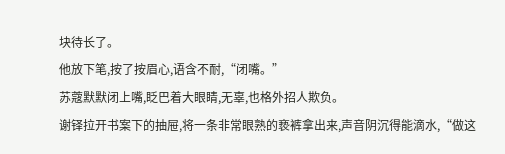块待长了。
他放下笔,按了按眉心,语含不耐,“闭嘴。”
苏蔻默默闭上嘴,眨巴着大眼睛,无辜,也格外招人欺负。
谢铎拉开书案下的抽屉,将一条非常眼熟的亵裤拿出来,声音阴沉得能滴水,“做这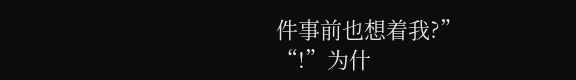件事前也想着我?”
“!”为什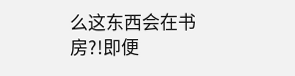么这东西会在书房?!即便